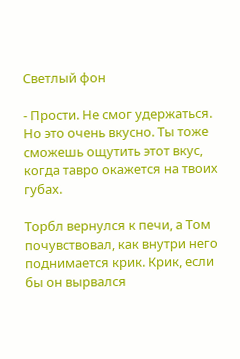Светлый фон

- Прости. Не смог удержаться. Но это очень вкусно. Ты тоже сможешь ощутить этот вкус, когда тавро окажется на твоих губах.

Торбл вернулся к печи, а Том почувствовал, как внутри него поднимается крик. Крик, если бы он вырвался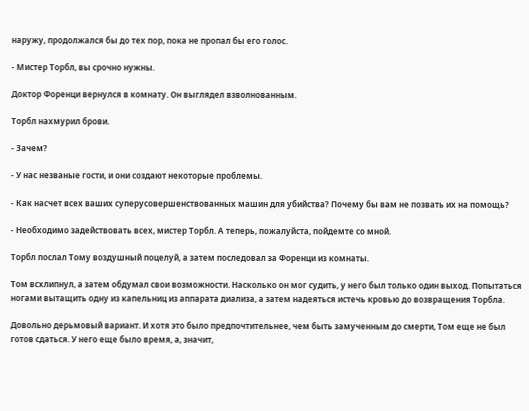наружу, продолжался бы до тех пор, пока не пропал бы его голос.

- Мистер Торбл, вы срочно нужны.

Доктор Форенци вернулся в комнату. Он выглядел взволнованным.

Торбл нахмурил брови.

- Зачем?

- У нас незваные гости, и они создают некоторые проблемы.

- Как насчет всех ваших суперусовершенствованных машин для убийства? Почему бы вам не позвать их на помощь?

- Необходимо задействовать всех, мистер Торбл. А теперь, пожалуйста, пойдемте со мной.

Торбл послал Тому воздушный поцелуй, а затем последовал за Форенци из комнаты.

Том всхлипнул, а затем обдумал свои возможности. Насколько он мог судить, у него был только один выход. Попытаться ногами вытащить одну из капельниц из аппарата диализа, а затем надеяться истечь кровью до возвращения Торбла.

Довольно дерьмовый вариант. И хотя это было предпочтительнее, чем быть замученным до смерти, Том еще не был готов сдаться. У него еще было время, а, значит,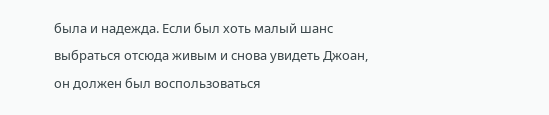была и надежда. Если был хоть малый шанс выбраться отсюда живым и снова увидеть Джоан, он должен был воспользоваться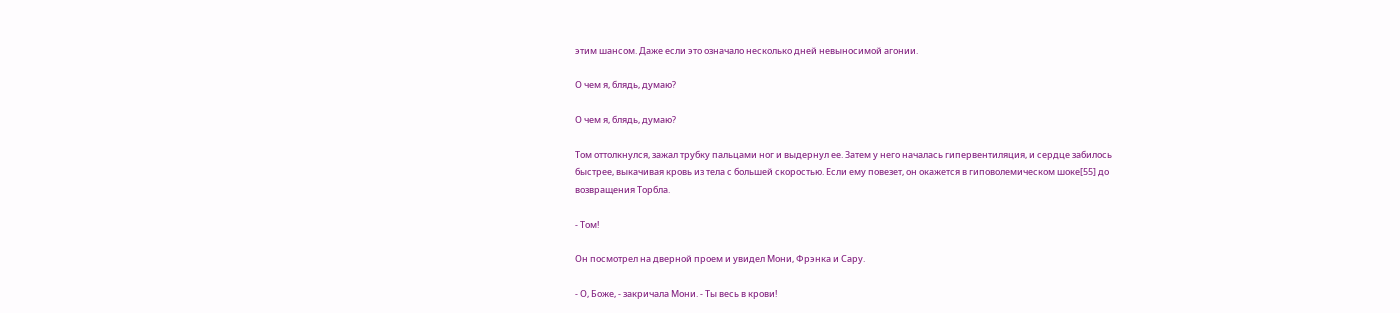этим шансом. Даже если это означало несколько дней невыносимой агонии.

О чем я, блядь, думаю?

О чем я, блядь, думаю?

Том оттолкнулся, зажал трубку пальцами ног и выдернул ее. Затем у него началась гипервентиляция, и сердце забилось быстрее, выкачивая кровь из тела с большей скоростью. Если ему повезет, он окажется в гиповолемическом шоке[55] до возвращения Торбла.

- Том!

Он посмотрел на дверной проем и увидел Мони, Фрэнка и Сару.

- О, Боже, - закричала Мони. - Ты весь в крови!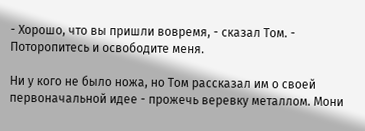- Хорошо, что вы пришли вовремя, - сказал Том. - Поторопитесь и освободите меня.

Ни у кого не было ножа, но Том рассказал им о своей первоначальной идее - прожечь веревку металлом. Мони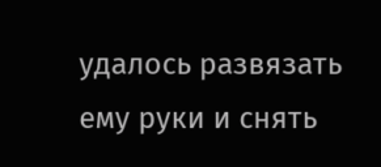удалось развязать ему руки и снять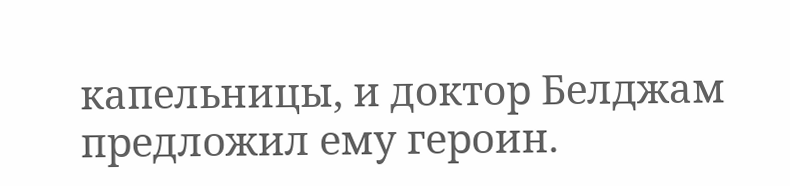капельницы, и доктор Белджам предложил ему героин.